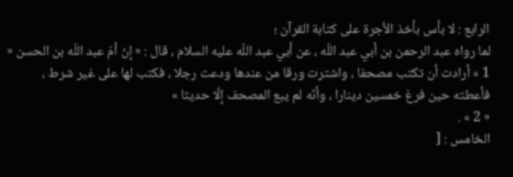الرابع : لا بأس بأخذ الأجرة على كتابة القرآن ؛
لما رواه عبد الرحمن بن أبي عبد اللّه ، عن أبي عبد اللّه عليه السلام ، قال : « إنّ أمّ عبد اللّه بن الحسن « 1 » أرادت أن تكتب مصحفا ، واشترت ورقا من عندها ودعت رجلا ، فكتب لها على غير شرط ، فأعطته حين فرغ خمسين دينارا ، وأنّه لم يبع المصحف إلّا حديثا »
« 2 » .
الخامس : [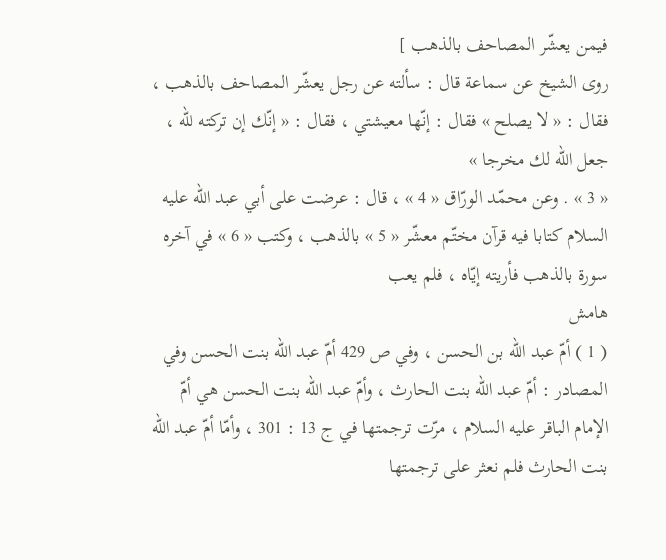فيمن يعشّر المصاحف بالذهب ]
روى الشيخ عن سماعة قال : سألته عن رجل يعشّر المصاحف بالذهب ، فقال : « لا يصلح » فقال : إنّها معيشتي ، فقال : « إنّك إن تركته للّه ، جعل اللّه لك مخرجا »
« 3 » . وعن محمّد الورّاق « 4 » ، قال : عرضت على أبي عبد اللّه عليه السلام كتابا فيه قرآن مختّم معشّر « 5 » بالذهب ، وكتب « 6 » في آخره سورة بالذهب فأريته إيّاه ، فلم يعب
هامش
( 1 ) أمّ عبد اللّه بن الحسن ، وفي ص 429 أمّ عبد اللّه بنت الحسن وفي المصادر : أمّ عبد اللّه بنت الحارث ، وأمّ عبد اللّه بنت الحسن هي أمّ الإمام الباقر عليه السلام ، مرّت ترجمتها في ج 13 : 301 ، وأمّا أمّ عبد اللّه بنت الحارث فلم نعثر على ترجمتها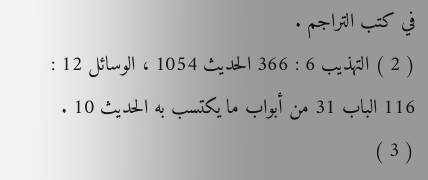في كتب التراجم .
( 2 ) التهذيب 6 : 366 الحديث 1054 ، الوسائل 12 : 116 الباب 31 من أبواب ما يكتسب به الحديث 10 .
( 3 )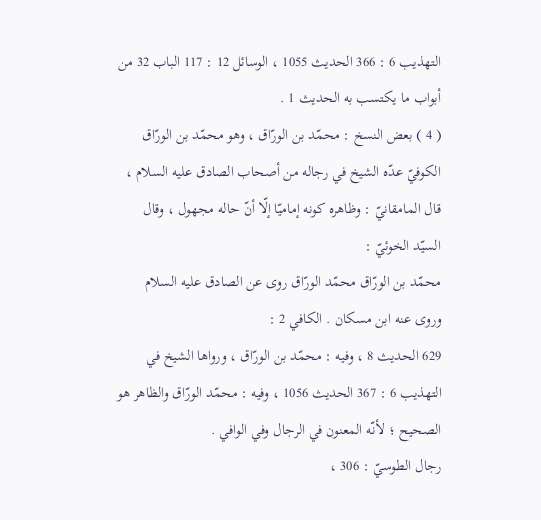التهذيب 6 : 366 الحديث 1055 ، الوسائل 12 : 117 الباب 32 من أبواب ما يكتسب به الحديث 1 .
( 4 ) بعض النسخ : محمّد بن الورّاق ، وهو محمّد بن الورّاق الكوفيّ عدّه الشيخ في رجاله من أصحاب الصادق عليه السلام ، قال المامقانيّ : وظاهره كونه إماميّا إلّا أنّ حاله مجهول ، وقال السيّد الخوئيّ :
محمّد بن الورّاق محمّد الورّاق روى عن الصادق عليه السلام وروى عنه ابن مسكان . الكافي 2 :
629 الحديث 8 ، وفيه : محمّد بن الورّاق ، ورواها الشيخ في التهذيب 6 : 367 الحديث 1056 ، وفيه : محمّد الورّاق والظاهر هو الصحيح ؛ لأنّه المعنون في الرجال وفي الوافي .
رجال الطوسيّ : 306 ،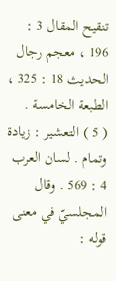تنقيح المقال 3 : 196 ، معجم رجال الحديث 18 : 325 ، الطبعة الخامسة .
( 5 ) التعشير : زيادة وتمام . لسان العرب 4 : 569 . وقال المجلسيّ في معنى قوله :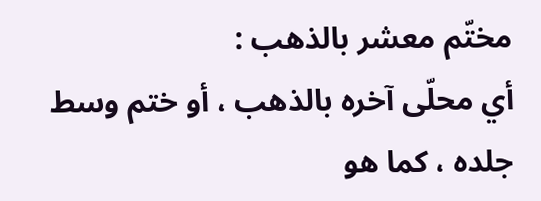مختّم معشر بالذهب :
أي محلّى آخره بالذهب ، أو ختم وسط جلده ، كما هو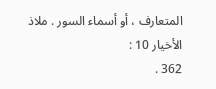المتعارف ، أو أسماء السور . ملاذ الأخيار 10 :
362 .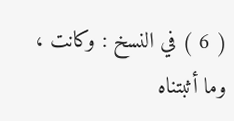( 6 ) في النسخ : وكانت ، وما أثبتناه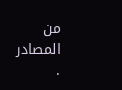من المصادر .